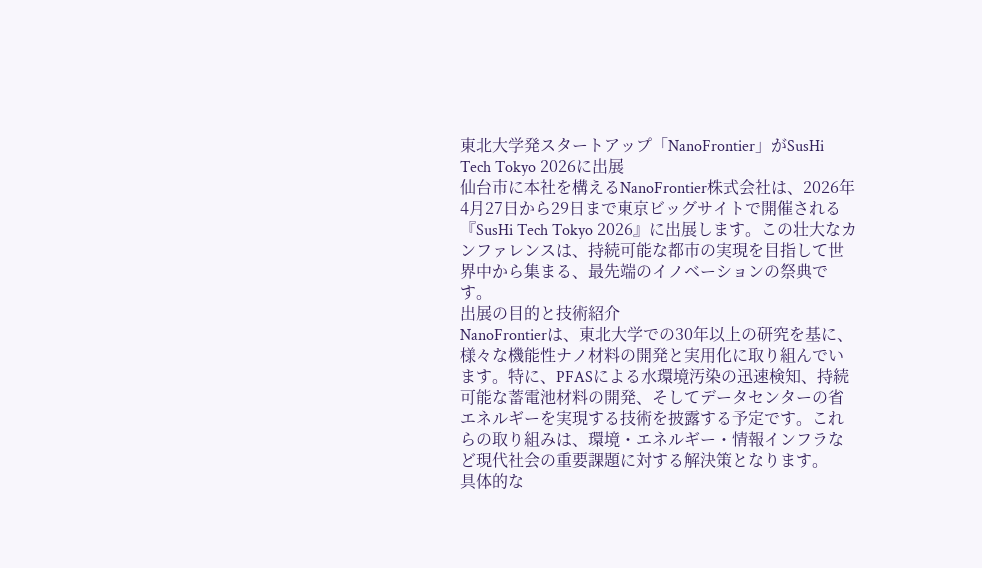東北大学発スタートアップ「NanoFrontier」がSusHi Tech Tokyo 2026に出展
仙台市に本社を構えるNanoFrontier株式会社は、2026年4月27日から29日まで東京ビッグサイトで開催される『SusHi Tech Tokyo 2026』に出展します。この壮大なカンファレンスは、持続可能な都市の実現を目指して世界中から集まる、最先端のイノベーションの祭典です。
出展の目的と技術紹介
NanoFrontierは、東北大学での30年以上の研究を基に、様々な機能性ナノ材料の開発と実用化に取り組んでいます。特に、PFASによる水環境汚染の迅速検知、持続可能な蓄電池材料の開発、そしてデータセンターの省エネルギーを実現する技術を披露する予定です。これらの取り組みは、環境・エネルギー・情報インフラなど現代社会の重要課題に対する解決策となります。
具体的な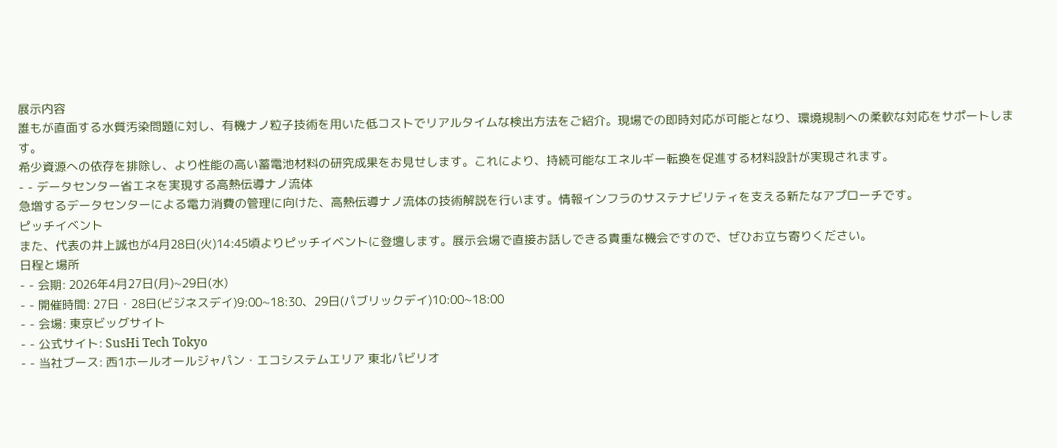展示内容
誰もが直面する水質汚染問題に対し、有機ナノ粒子技術を用いた低コストでリアルタイムな検出方法をご紹介。現場での即時対応が可能となり、環境規制への柔軟な対応をサポートします。
希少資源への依存を排除し、より性能の高い蓄電池材料の研究成果をお見せします。これにより、持続可能なエネルギー転換を促進する材料設計が実現されます。
- - データセンター省エネを実現する高熱伝導ナノ流体
急増するデータセンターによる電力消費の管理に向けた、高熱伝導ナノ流体の技術解説を行います。情報インフラのサステナビリティを支える新たなアプローチです。
ピッチイベント
また、代表の井上誠也が4月28日(火)14:45頃よりピッチイベントに登壇します。展示会場で直接お話しできる貴重な機会ですので、ぜひお立ち寄りください。
日程と場所
- - 会期: 2026年4月27日(月)~29日(水)
- - 開催時間: 27日・28日(ビジネスデイ)9:00~18:30、29日(パブリックデイ)10:00~18:00
- - 会場: 東京ビッグサイト
- - 公式サイト: SusHi Tech Tokyo
- - 当社ブース: 西1ホールオールジャパン・エコシステムエリア 東北パビリオ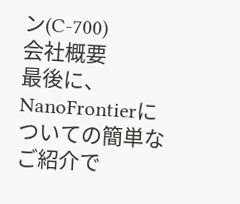ン(C-700)
会社概要
最後に、NanoFrontierについての簡単なご紹介で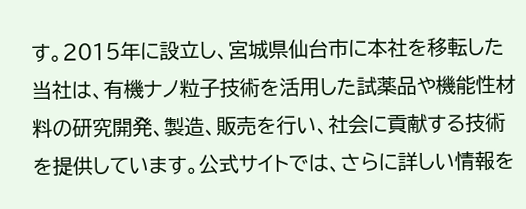す。2015年に設立し、宮城県仙台市に本社を移転した当社は、有機ナノ粒子技術を活用した試薬品や機能性材料の研究開発、製造、販売を行い、社会に貢献する技術を提供しています。公式サイトでは、さらに詳しい情報を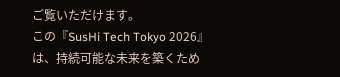ご覧いただけます。
この『SusHi Tech Tokyo 2026』は、持続可能な未来を築くため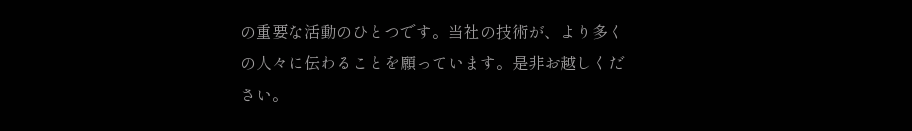の重要な活動のひとつです。当社の技術が、より多くの人々に伝わることを願っています。是非お越しください。